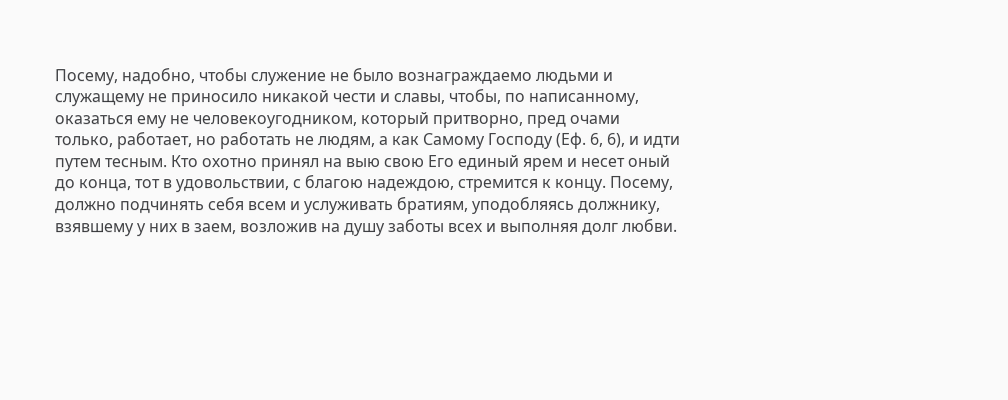Посему, надобно, чтобы служение не было вознаграждаемо людьми и служащему не приносило никакой чести и славы, чтобы, по написанному, оказаться ему не человекоугодником, который притворно, пред очами только, работает, но работать не людям, а как Самому Господу (Еф. 6, 6), и идти путем тесным. Кто охотно принял на выю свою Его единый ярем и несет оный до конца, тот в удовольствии, с благою надеждою, стремится к концу. Посему, должно подчинять себя всем и услуживать братиям, уподобляясь должнику, взявшему у них в заем, возложив на душу заботы всех и выполняя долг любви.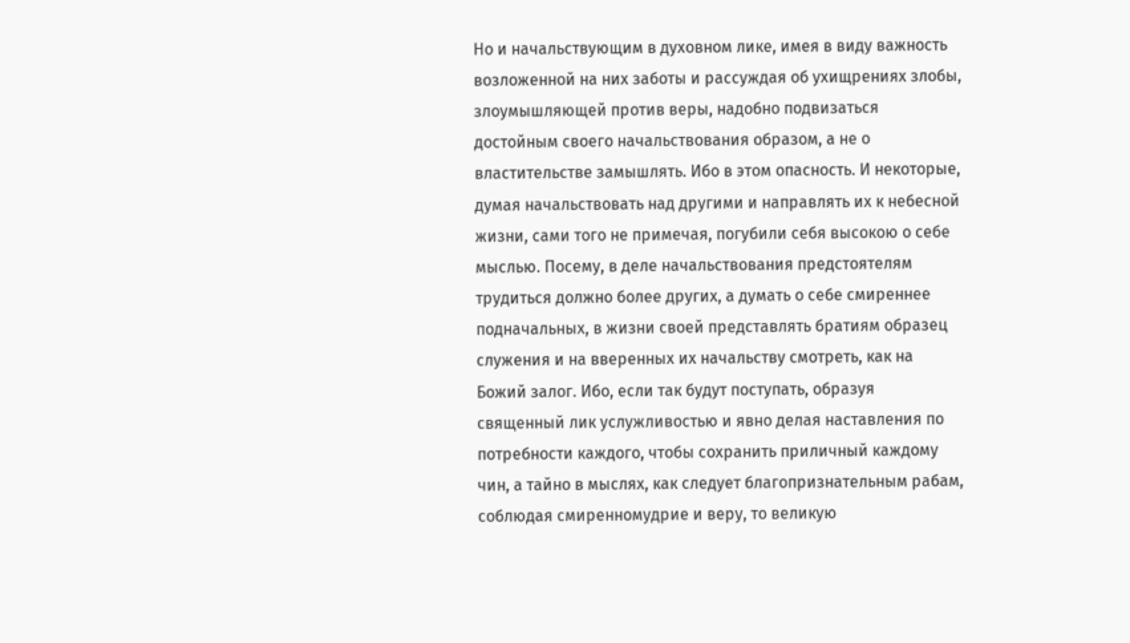Но и начальствующим в духовном лике, имея в виду важность возложенной на них заботы и рассуждая об ухищрениях злобы, злоумышляющей против веры, надобно подвизаться достойным своего начальствования образом, а не о властительстве замышлять. Ибо в этом опасность. И некоторые, думая начальствовать над другими и направлять их к небесной жизни, сами того не примечая, погубили себя высокою о себе мыслью. Посему, в деле начальствования предстоятелям трудиться должно более других, а думать о себе смиреннее подначальных, в жизни своей представлять братиям образец служения и на вверенных их начальству смотреть, как на Божий залог. Ибо, если так будут поступать, образуя священный лик услужливостью и явно делая наставления по потребности каждого, чтобы сохранить приличный каждому чин, а тайно в мыслях, как следует благопризнательным рабам, соблюдая смиренномудрие и веру, то великую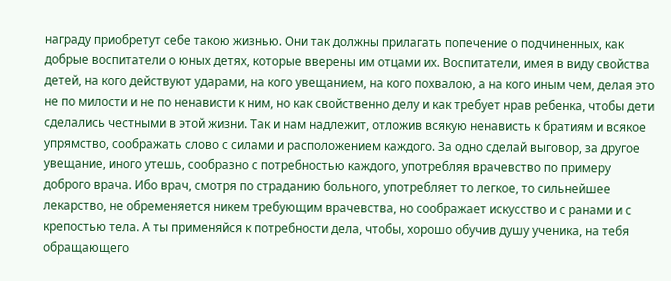награду приобретут себе такою жизнью. Они так должны прилагать попечение о подчиненных, как добрые воспитатели о юных детях, которые вверены им отцами их. Воспитатели, имея в виду свойства детей, на кого действуют ударами, на кого увещанием, на кого похвалою, а на кого иным чем, делая это не по милости и не по ненависти к ним, но как свойственно делу и как требует нрав ребенка, чтобы дети сделались честными в этой жизни. Так и нам надлежит, отложив всякую ненависть к братиям и всякое упрямство, соображать слово с силами и расположением каждого. За одно сделай выговор, за другое увещание, иного утешь, сообразно с потребностью каждого, употребляя врачевство по примеру доброго врача. Ибо врач, смотря по страданию больного, употребляет то легкое, то сильнейшее лекарство, не обременяется никем требующим врачевства, но соображает искусство и с ранами и с крепостью тела. А ты применяйся к потребности дела, чтобы, хорошо обучив душу ученика, на тебя обращающего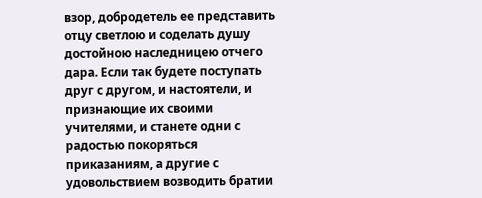взор, добродетель ее представить отцу светлою и соделать душу достойною наследницею отчего дара. Если так будете поступать друг с другом, и настоятели, и признающие их своими учителями, и станете одни с радостью покоряться приказаниям, а другие с удовольствием возводить братии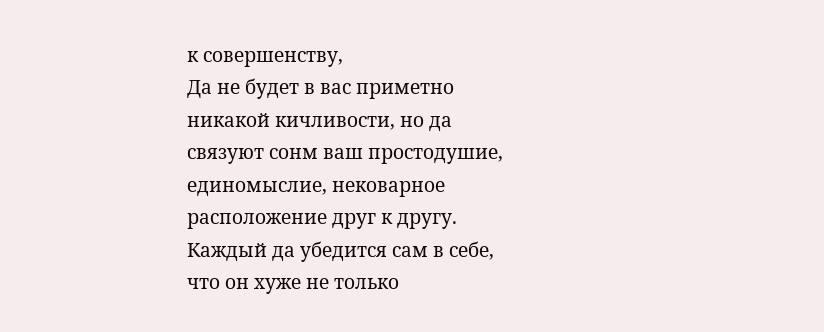к совершенству,
Да не будет в вас приметно никакой кичливости, но да связуют сонм ваш простодушие, единомыслие, нековарное расположение друг к другу. Каждый да убедится сам в себе, что он хуже не только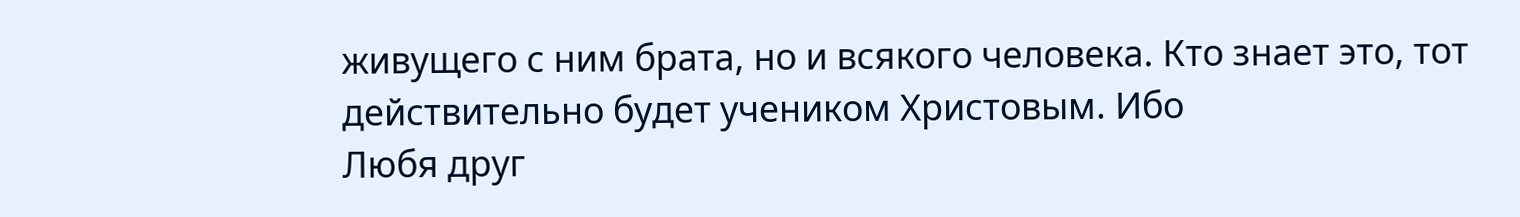живущего с ним брата, но и всякого человека. Кто знает это, тот действительно будет учеником Христовым. Ибо
Любя друг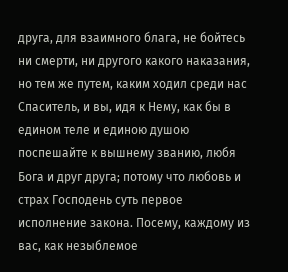друга, для взаимного блага, не бойтесь ни смерти, ни другого какого наказания, но тем же путем, каким ходил среди нас Спаситель, и вы, идя к Нему, как бы в едином теле и единою душою поспешайте к вышнему званию, любя Бога и друг друга; потому что любовь и страх Господень суть первое исполнение закона. Посему, каждому из вас, как незыблемое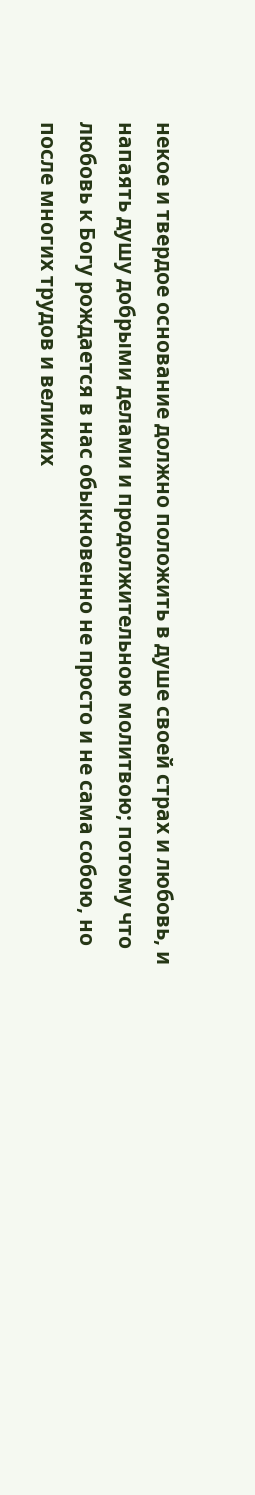некое и твердое основание должно положить в душе своей страх и любовь, и напаять душу добрыми делами и продолжительною молитвою; потому что любовь к Богу рождается в нас обыкновенно не просто и не сама собою, но после многих трудов и великих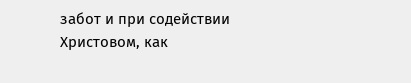забот и при содействии Христовом, как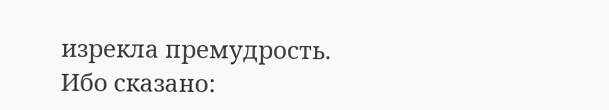изрекла премудрость. Ибо сказано: